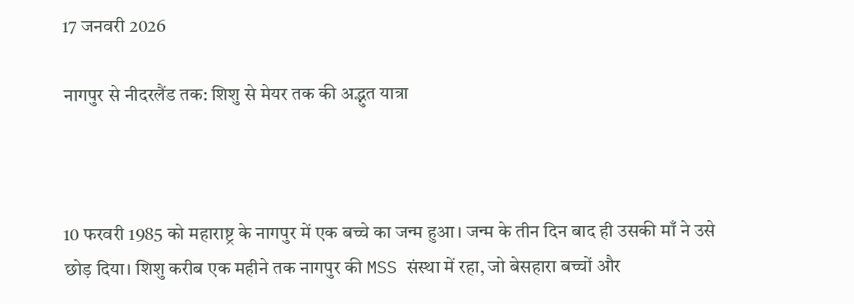17 जनवरी 2026

नागपुर से नीदरलैंड तक: शिशु से मेयर तक की अद्भुत यात्रा



10 फरवरी 1985 को महाराष्ट्र के नागपुर में एक बच्चे का जन्म हुआ। जन्म के तीन दिन बाद ही उसकी माँ ने उसे छोड़ दिया। शिशु करीब एक महीने तक नागपुर की MSS संस्था में रहा, जो बेसहारा बच्चों और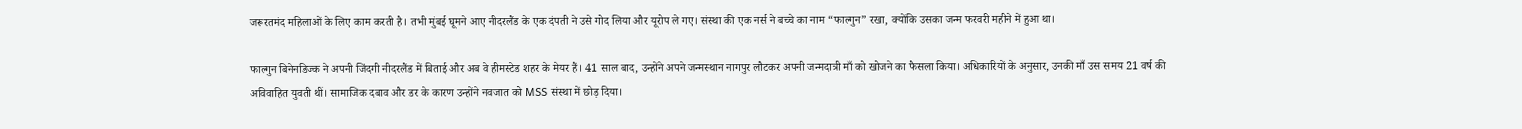जरूरतमंद महिलाओं के लिए काम करती है। तभी मुंबई घूमने आए नीदरलैंड के एक दंपती ने उसे गोद लिया और यूरोप ले गए। संस्था की एक नर्स ने बच्चे का नाम “फाल्गुन” रखा, क्योंकि उसका जन्म फरवरी महीने में हुआ था।

फाल्गुन बिनेनडिज्क ने अपनी जिंदगी नीदरलैंड में बिताई और अब वे हीमस्टेड शहर के मेयर हैं। 41 साल बाद, उन्होंने अपने जन्मस्थान नागपुर लौटकर अपनी जन्मदात्री माँ को खोजने का फैसला किया। अधिकारियों के अनुसार, उनकी माँ उस समय 21 वर्ष की अविवाहित युवती थीं। सामाजिक दबाव और डर के कारण उन्होंने नवजात को MSS संस्था में छोड़ दिया।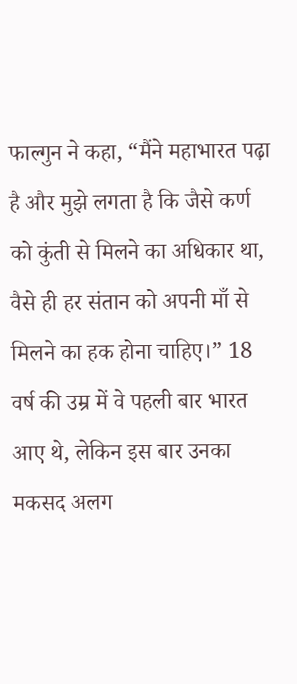फाल्गुन ने कहा, “मैंने महाभारत पढ़ा है और मुझे लगता है कि जैसे कर्ण को कुंती से मिलने का अधिकार था, वैसे ही हर संतान को अपनी माँ से मिलने का हक होना चाहिए।” 18 वर्ष की उम्र में वे पहली बार भारत आए थे, लेकिन इस बार उनका मकसद अलग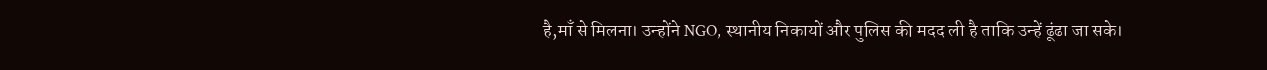है,माँ से मिलना। उन्होंने NGO, स्थानीय निकायों और पुलिस की मदद ली है ताकि उन्हें ढूंढा जा सके।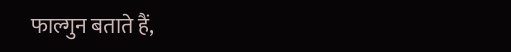फाल्गुन बताते हैं,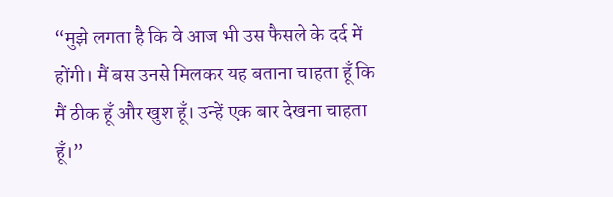“मुझे लगता है कि वे आज भी उस फैसले के दर्द में होंगी। मैं बस उनसे मिलकर यह बताना चाहता हूँ कि मैं ठीक हूँ और खुश हूँ। उन्हें एक बार देखना चाहता हूँ।”